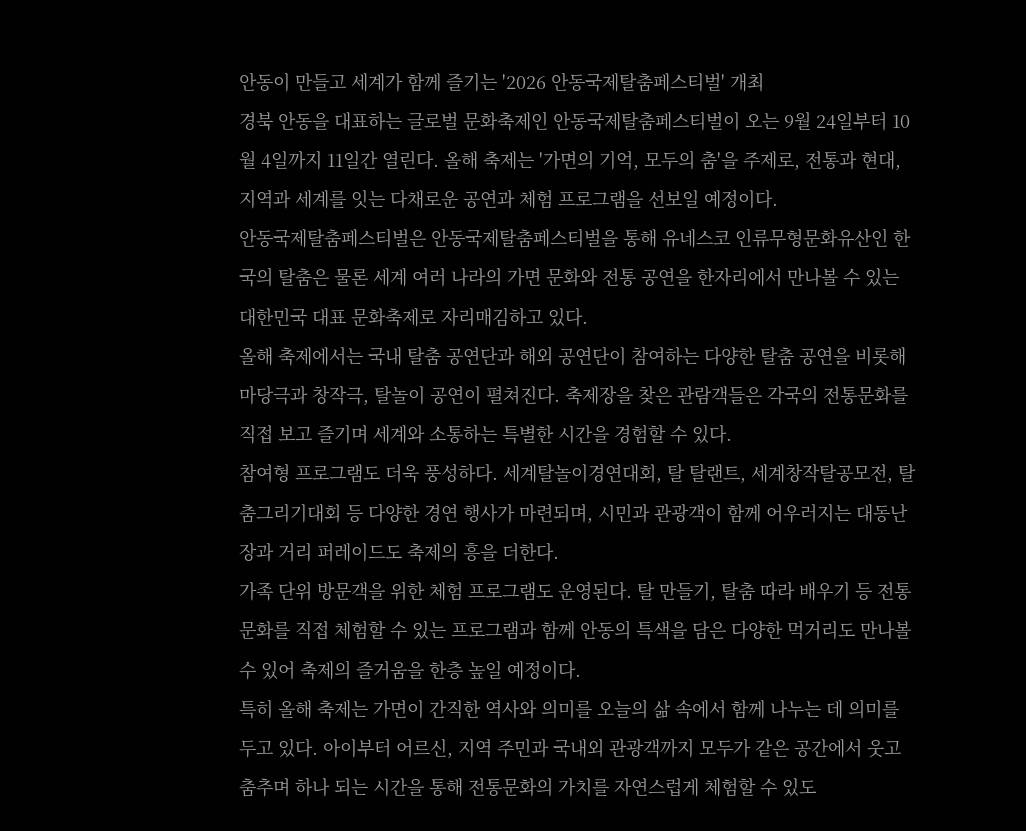안동이 만들고 세계가 함께 즐기는 '2026 안동국제탈춤페스티벌' 개최
경북 안동을 대표하는 글로벌 문화축제인 안동국제탈춤페스티벌이 오는 9월 24일부터 10월 4일까지 11일간 열린다. 올해 축제는 '가면의 기억, 모두의 춤'을 주제로, 전통과 현대, 지역과 세계를 잇는 다채로운 공연과 체험 프로그램을 선보일 예정이다.
안동국제탈춤페스티벌은 안동국제탈춤페스티벌을 통해 유네스코 인류무형문화유산인 한국의 탈춤은 물론 세계 여러 나라의 가면 문화와 전통 공연을 한자리에서 만나볼 수 있는 대한민국 대표 문화축제로 자리매김하고 있다.
올해 축제에서는 국내 탈춤 공연단과 해외 공연단이 참여하는 다양한 탈춤 공연을 비롯해 마당극과 창작극, 탈놀이 공연이 펼쳐진다. 축제장을 찾은 관람객들은 각국의 전통문화를 직접 보고 즐기며 세계와 소통하는 특별한 시간을 경험할 수 있다.
참여형 프로그램도 더욱 풍성하다. 세계탈놀이경연대회, 탈 탈랜트, 세계창작탈공모전, 탈춤그리기대회 등 다양한 경연 행사가 마련되며, 시민과 관광객이 함께 어우러지는 대동난장과 거리 퍼레이드도 축제의 흥을 더한다.
가족 단위 방문객을 위한 체험 프로그램도 운영된다. 탈 만들기, 탈춤 따라 배우기 등 전통문화를 직접 체험할 수 있는 프로그램과 함께 안동의 특색을 담은 다양한 먹거리도 만나볼 수 있어 축제의 즐거움을 한층 높일 예정이다.
특히 올해 축제는 가면이 간직한 역사와 의미를 오늘의 삶 속에서 함께 나누는 데 의미를 두고 있다. 아이부터 어르신, 지역 주민과 국내외 관광객까지 모두가 같은 공간에서 웃고 춤추며 하나 되는 시간을 통해 전통문화의 가치를 자연스럽게 체험할 수 있도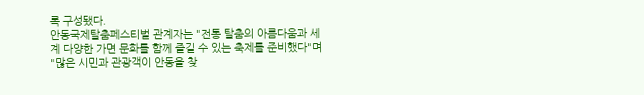록 구성됐다.
안동국제탈춤페스티벌 관계자는 "전통 탈춤의 아름다움과 세계 다양한 가면 문화를 함께 즐길 수 있는 축제를 준비했다"며 "많은 시민과 관광객이 안동을 찾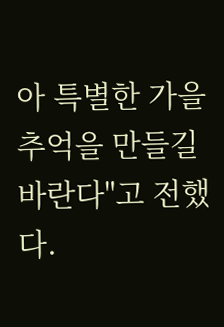아 특별한 가을 추억을 만들길 바란다"고 전했다.